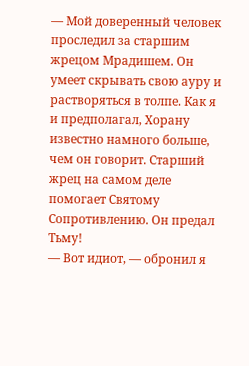— Мой доверенный человек проследил за старшим жрецом Мрадишем. Он умеет скрывать свою ауру и растворяться в толпе. Как я и предполагал, Хорану известно намного больше, чем он говорит. Старший жрец на самом деле помогает Святому Сопротивлению. Он предал Тьму!
— Вот идиот, — обронил я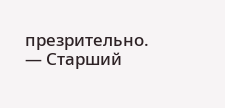презрительно.
— Старший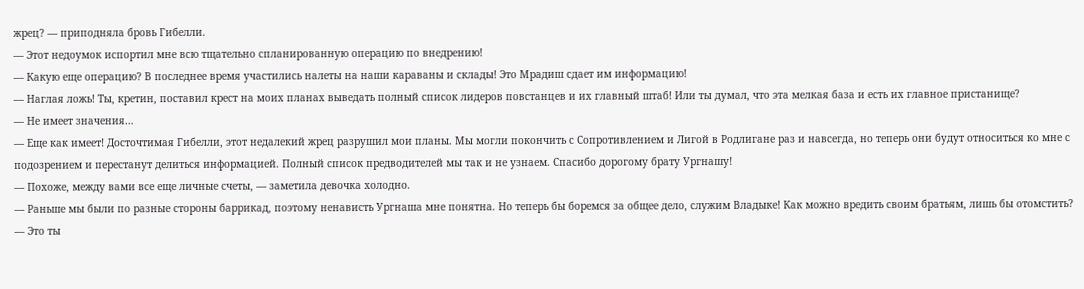жрец? — приподняла бровь Гибелли.
— Этот недоумок испортил мне всю тщательно спланированную операцию по внедрению!
— Какую еще операцию? В последнее время участились налеты на наши караваны и склады! Это Мрадиш сдает им информацию!
— Наглая ложь! Ты, кретин, поставил крест на моих планах выведать полный список лидеров повстанцев и их главный штаб! Или ты думал, что эта мелкая база и есть их главное пристанище?
— Не имеет значения…
— Еще как имеет! Досточтимая Гибелли, этот недалекий жрец разрушил мои планы. Мы могли покончить с Сопротивлением и Лигой в Родлигане раз и навсегда, но теперь они будут относиться ко мне с подозрением и перестанут делиться информацией. Полный список предводителей мы так и не узнаем. Спасибо дорогому брату Ургнашу!
— Похоже, между вами все еще личные счеты, — заметила девочка холодно.
— Раньше мы были по разные стороны баррикад, поэтому ненависть Ургнаша мне понятна. Но теперь бы боремся за общее дело, служим Владыке! Как можно вредить своим братьям, лишь бы отомстить?
— Это ты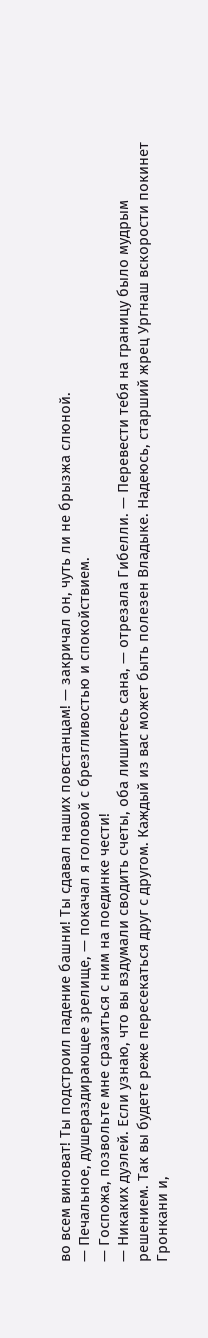во всем виноват! Ты подстроил падение башни! Ты сдавал наших повстанцам! — закричал он, чуть ли не брызжа слюной.
— Печальное, душераздирающее зрелище, — покачал я головой с брезгливостью и спокойствием.
— Госпожа, позвольте мне сразиться с ним на поединке чести!
— Никаких дуэлей. Если узнаю, что вы вздумали сводить счеты, оба лишитесь сана, — отрезала Гибелли. — Перевести тебя на границу было мудрым решением. Так вы будете реже пересекаться друг с другом. Каждый из вас может быть полезен Владыке. Надеюсь, старший жрец Ургнаш вскорости покинет Гронкани и,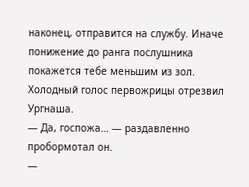наконец, отправится на службу. Иначе понижение до ранга послушника покажется тебе меньшим из зол.
Холодный голос первожрицы отрезвил Ургнаша.
— Да, госпожа… — раздавленно пробормотал он.
—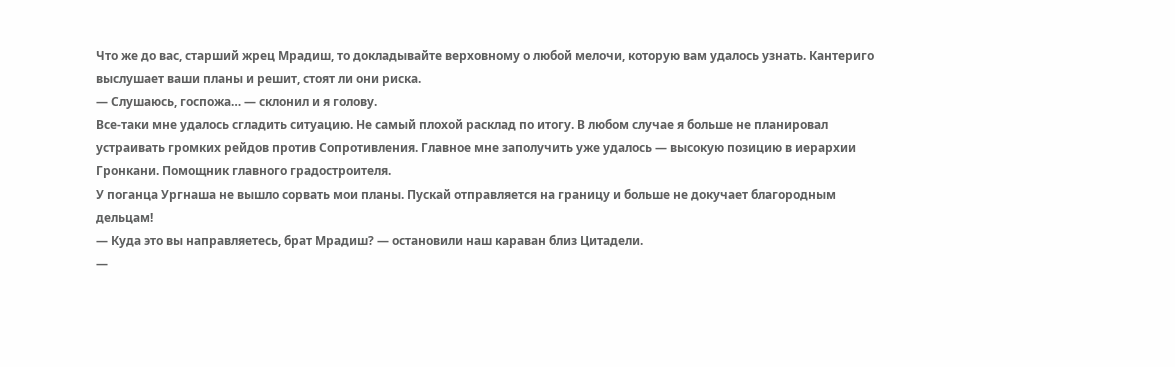Что же до вас, старший жрец Мрадиш, то докладывайте верховному о любой мелочи, которую вам удалось узнать. Кантериго выслушает ваши планы и решит, стоят ли они риска.
— Слушаюсь, госпожа… — склонил и я голову.
Все-таки мне удалось сгладить ситуацию. Не самый плохой расклад по итогу. В любом случае я больше не планировал устраивать громких рейдов против Сопротивления. Главное мне заполучить уже удалось — высокую позицию в иерархии Гронкани. Помощник главного градостроителя.
У поганца Ургнаша не вышло сорвать мои планы. Пускай отправляется на границу и больше не докучает благородным дельцам!
— Куда это вы направляетесь, брат Мрадиш? — остановили наш караван близ Цитадели.
—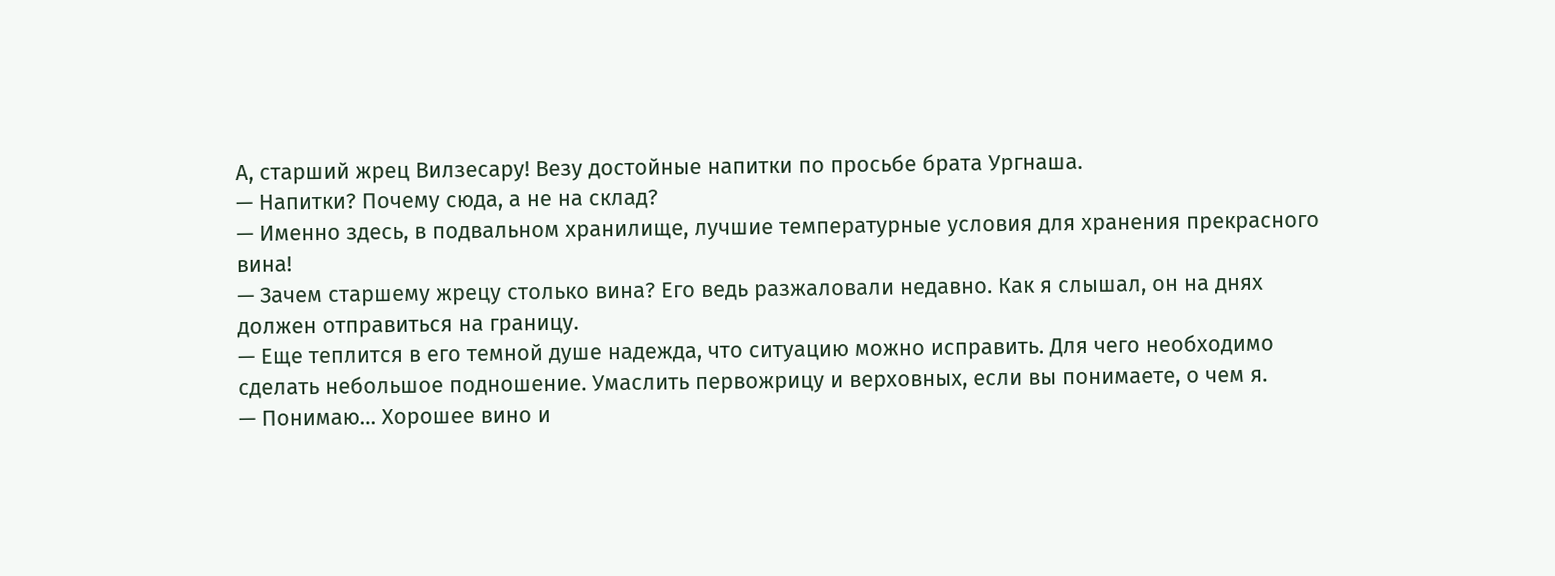А, старший жрец Вилзесару! Везу достойные напитки по просьбе брата Ургнаша.
— Напитки? Почему сюда, а не на склад?
— Именно здесь, в подвальном хранилище, лучшие температурные условия для хранения прекрасного вина!
— Зачем старшему жрецу столько вина? Его ведь разжаловали недавно. Как я слышал, он на днях должен отправиться на границу.
— Еще теплится в его темной душе надежда, что ситуацию можно исправить. Для чего необходимо сделать небольшое подношение. Умаслить первожрицу и верховных, если вы понимаете, о чем я.
— Понимаю… Хорошее вино и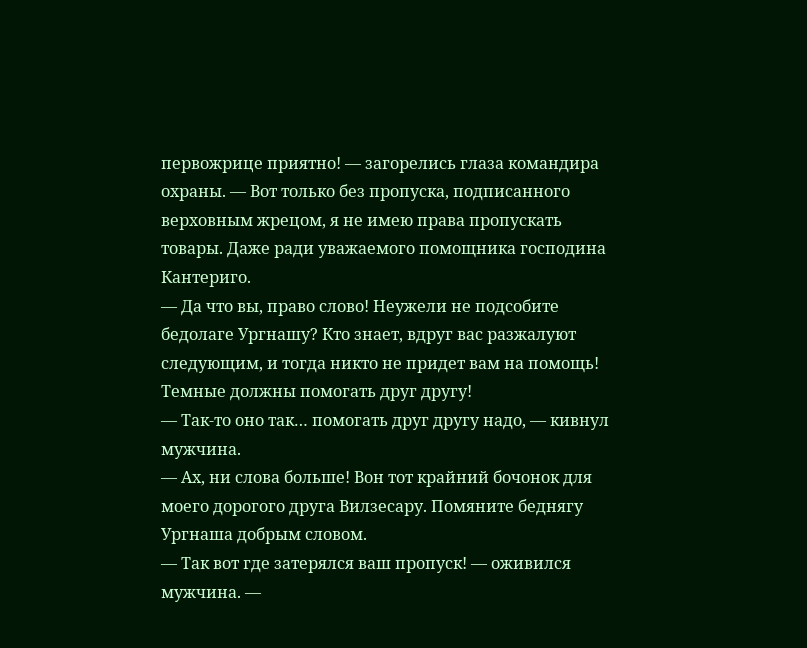первожрице приятно! — загорелись глаза командира охраны. — Вот только без пропуска, подписанного верховным жрецом, я не имею права пропускать товары. Даже ради уважаемого помощника господина Кантериго.
— Да что вы, право слово! Неужели не подсобите бедолаге Ургнашу? Кто знает, вдруг вас разжалуют следующим, и тогда никто не придет вам на помощь! Темные должны помогать друг другу!
— Так-то оно так… помогать друг другу надо, — кивнул мужчина.
— Ах, ни слова больше! Вон тот крайний бочонок для моего дорогого друга Вилзесару. Помяните беднягу Ургнаша добрым словом.
— Так вот где затерялся ваш пропуск! — оживился мужчина. —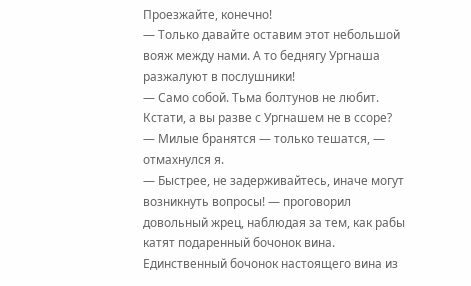Проезжайте, конечно!
— Только давайте оставим этот небольшой вояж между нами. А то беднягу Ургнаша разжалуют в послушники!
— Само собой. Тьма болтунов не любит. Кстати, а вы разве с Ургнашем не в ссоре?
— Милые бранятся — только тешатся, — отмахнулся я.
— Быстрее, не задерживайтесь, иначе могут возникнуть вопросы! — проговорил довольный жрец, наблюдая за тем, как рабы катят подаренный бочонок вина.
Единственный бочонок настоящего вина из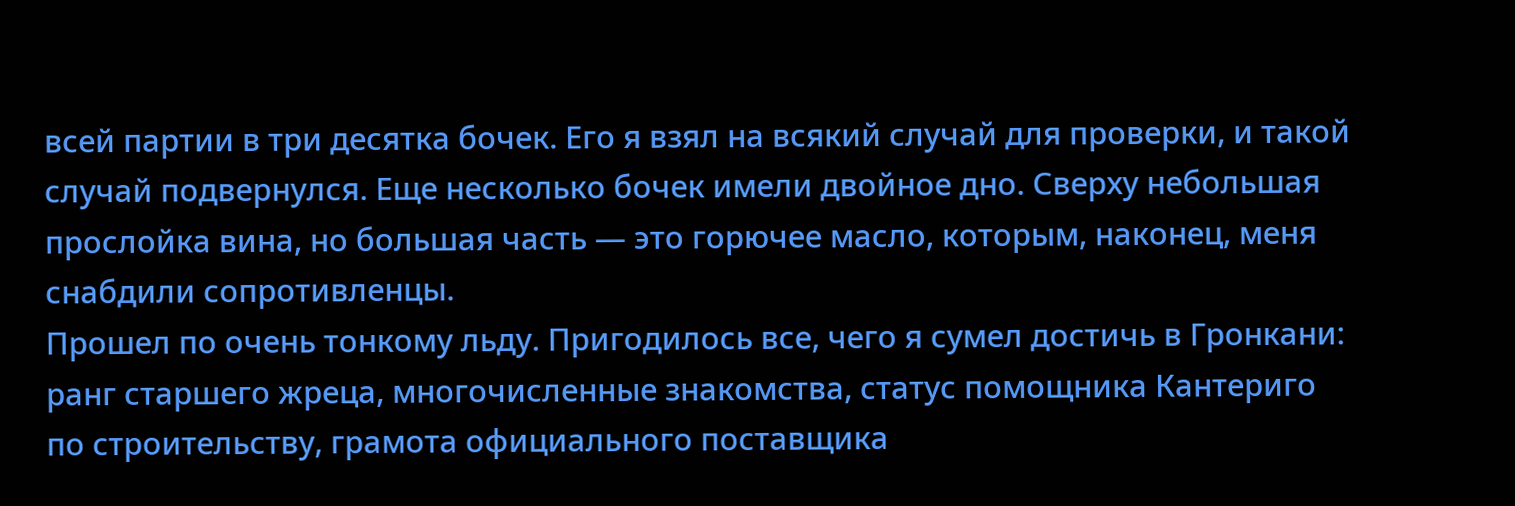всей партии в три десятка бочек. Его я взял на всякий случай для проверки, и такой случай подвернулся. Еще несколько бочек имели двойное дно. Сверху небольшая прослойка вина, но большая часть — это горючее масло, которым, наконец, меня снабдили сопротивленцы.
Прошел по очень тонкому льду. Пригодилось все, чего я сумел достичь в Гронкани: ранг старшего жреца, многочисленные знакомства, статус помощника Кантериго по строительству, грамота официального поставщика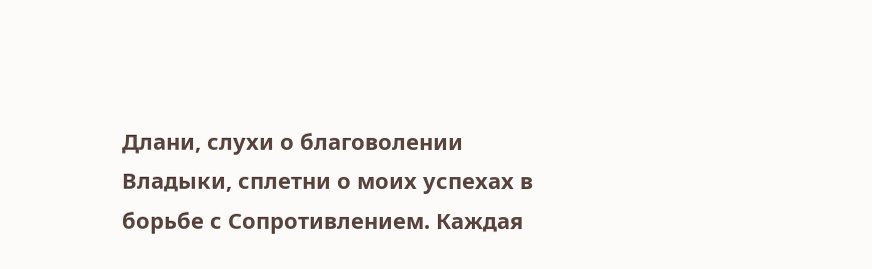Длани, слухи о благоволении Владыки, сплетни о моих успехах в борьбе с Сопротивлением. Каждая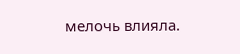мелочь влияла.